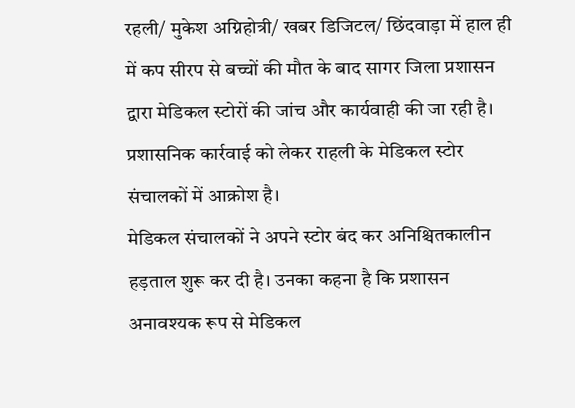रहली/ मुकेश अग्निहोत्री/ खबर डिजिटल/ छिंदवाड़ा में हाल ही में कप सीरप से बच्चों की मौत के बाद सागर जिला प्रशासन द्वारा मेडिकल स्टोरों की जांच और कार्यवाही की जा रही है। प्रशासनिक कार्रवाई को लेकर राहली के मेडिकल स्टोर संचालकों में आक्रोश है।
मेडिकल संचालकों ने अपने स्टोर बंद कर अनिश्चितकालीन हड़ताल शुरू कर दी है। उनका कहना है कि प्रशासन अनावश्यक रूप से मेडिकल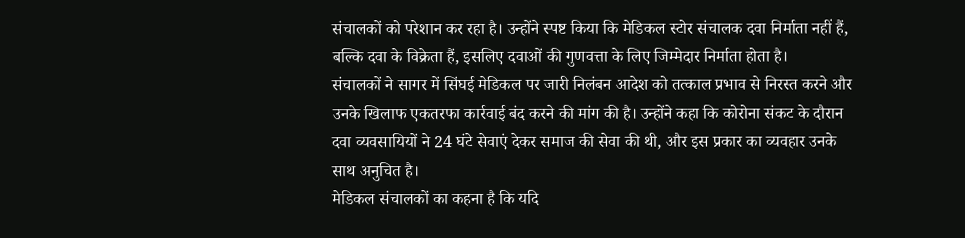संचालकों को परेशान कर रहा है। उन्होंने स्पष्ट किया कि मेडिकल स्टोर संचालक दवा निर्माता नहीं हैं, बल्कि दवा के विक्रेता हैं, इसलिए दवाओं की गुणवत्ता के लिए जिम्मेदार निर्माता होता है।
संचालकों ने सागर में सिंघई मेडिकल पर जारी निलंबन आदेश को तत्काल प्रभाव से निरस्त करने और उनके खिलाफ एकतरफा कार्रवाई बंद करने की मांग की है। उन्होंने कहा कि कोरोना संकट के दौरान दवा व्यवसायियों ने 24 घंटे सेवाएं देकर समाज की सेवा की थी, और इस प्रकार का व्यवहार उनके साथ अनुचित है।
मेडिकल संचालकों का कहना है कि यदि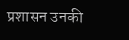प्रशासन उनकी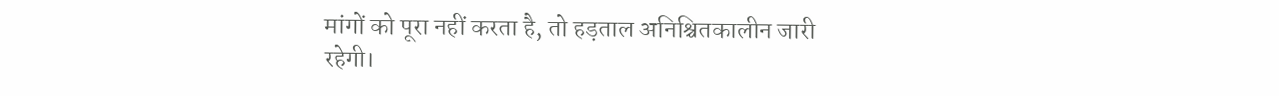मांगों को पूरा नहीं करता है, तो हड़ताल अनिश्चितकालीन जारी रहेगी।